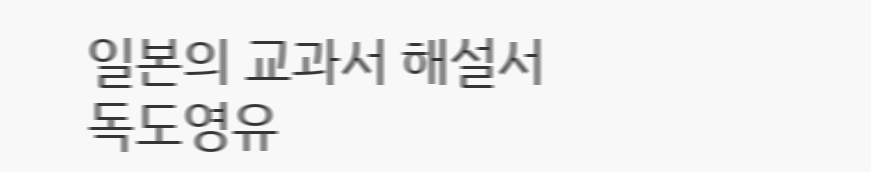일본의 교과서 해설서 독도영유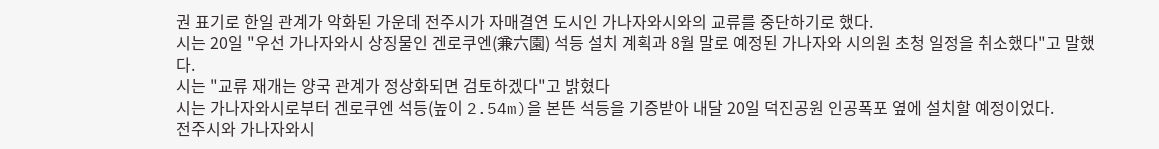권 표기로 한일 관계가 악화된 가운데 전주시가 자매결연 도시인 가나자와시와의 교류를 중단하기로 했다.
시는 20일 "우선 가나자와시 상징물인 겐로쿠엔(兼六園) 석등 설치 계획과 8월 말로 예정된 가나자와 시의원 초청 일정을 취소했다"고 말했다.
시는 "교류 재개는 양국 관계가 정상화되면 검토하겠다"고 밝혔다
시는 가나자와시로부터 겐로쿠엔 석등(높이 2.54m)을 본뜬 석등을 기증받아 내달 20일 덕진공원 인공폭포 옆에 설치할 예정이었다.
전주시와 가나자와시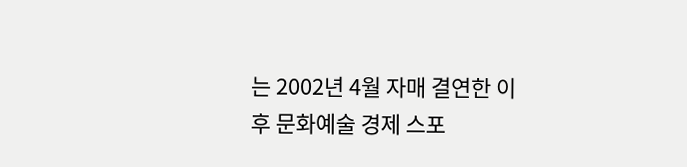는 2002년 4월 자매 결연한 이후 문화예술 경제 스포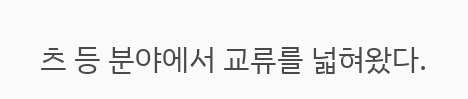츠 등 분야에서 교류를 넓혀왔다.